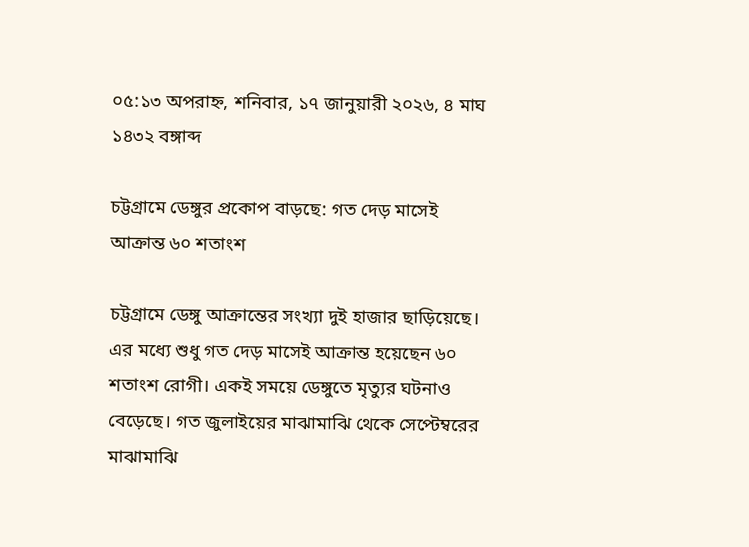০৫:১৩ অপরাহ্ন, শনিবার, ১৭ জানুয়ারী ২০২৬, ৪ মাঘ ১৪৩২ বঙ্গাব্দ

চট্টগ্রামে ডেঙ্গুর প্রকোপ বাড়ছে: গত দেড় মাসেই আক্রান্ত ৬০ শতাংশ

চট্টগ্রামে ডেঙ্গু আক্রান্তের সংখ্যা দুই হাজার ছাড়িয়েছে। এর মধ্যে শুধু গত দেড় মাসেই আক্রান্ত হয়েছেন ৬০ শতাংশ রোগী। একই সময়ে ডেঙ্গুতে মৃত্যুর ঘটনাও বেড়েছে। গত জুলাইয়ের মাঝামাঝি থেকে সেপ্টেম্বরের মাঝামাঝি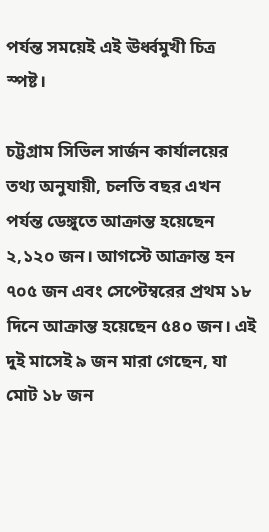পর্যন্ত সময়েই এই ঊর্ধ্বমুখী চিত্র স্পষ্ট।

চট্টগ্রাম সিভিল সার্জন কার্যালয়ের তথ্য অনুযায়ী, চলতি বছর এখন পর্যন্ত ডেঙ্গুতে আক্রান্ত হয়েছেন ২,১২০ জন। আগস্টে আক্রান্ত হন ৭০৫ জন এবং সেপ্টেম্বরের প্রথম ১৮ দিনে আক্রান্ত হয়েছেন ৫৪০ জন। এই দুই মাসেই ৯ জন মারা গেছেন, যা মোট ১৮ জন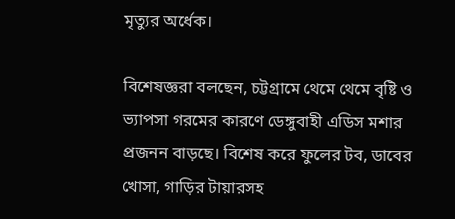মৃত্যুর অর্ধেক।

বিশেষজ্ঞরা বলছেন, চট্টগ্রামে থেমে থেমে বৃষ্টি ও ভ্যাপসা গরমের কারণে ডেঙ্গুবাহী এডিস মশার প্রজনন বাড়ছে। বিশেষ করে ফুলের টব, ডাবের খোসা, গাড়ির টায়ারসহ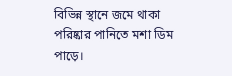বিভিন্ন স্থানে জমে থাকা পরিষ্কার পানিতে মশা ডিম পাড়ে।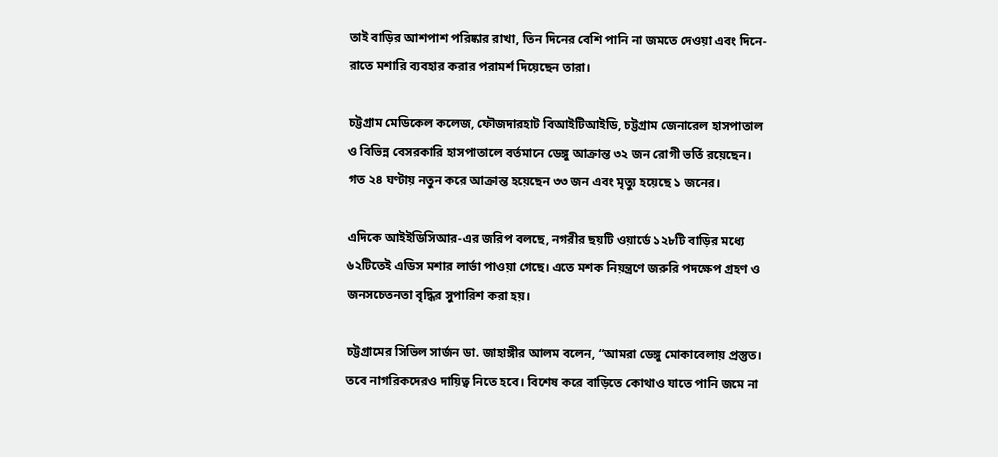তাই বাড়ির আশপাশ পরিষ্কার রাখা, তিন দিনের বেশি পানি না জমতে দেওয়া এবং দিনে-রাতে মশারি ব্যবহার করার পরামর্শ দিয়েছেন তারা।

চট্টগ্রাম মেডিকেল কলেজ, ফৌজদারহাট বিআইটিআইডি, চট্টগ্রাম জেনারেল হাসপাতাল ও বিভিন্ন বেসরকারি হাসপাতালে বর্তমানে ডেঙ্গু আক্রান্ত ৩২ জন রোগী ভর্তি রয়েছেন। গত ২৪ ঘণ্টায় নতুন করে আক্রান্ত হয়েছেন ৩৩ জন এবং মৃত্যু হয়েছে ১ জনের।

এদিকে আইইডিসিআর-এর জরিপ বলছে, নগরীর ছয়টি ওয়ার্ডে ১২৮টি বাড়ির মধ্যে ৬২টিতেই এডিস মশার লার্ভা পাওয়া গেছে। এতে মশক নিয়ন্ত্রণে জরুরি পদক্ষেপ গ্রহণ ও জনসচেতনতা বৃদ্ধির সুপারিশ করা হয়।

চট্টগ্রামের সিভিল সার্জন ডা. জাহাঙ্গীর আলম বলেন, “আমরা ডেঙ্গু মোকাবেলায় প্রস্তুত। তবে নাগরিকদেরও দায়িত্ব নিতে হবে। বিশেষ করে বাড়িতে কোথাও যাতে পানি জমে না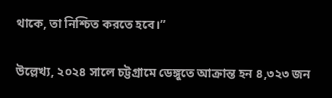থাকে, তা নিশ্চিত করতে হবে।”

উল্লেখ্য, ২০২৪ সালে চট্টগ্রামে ডেঙ্গুতে আক্রান্ত হন ৪,৩২৩ জন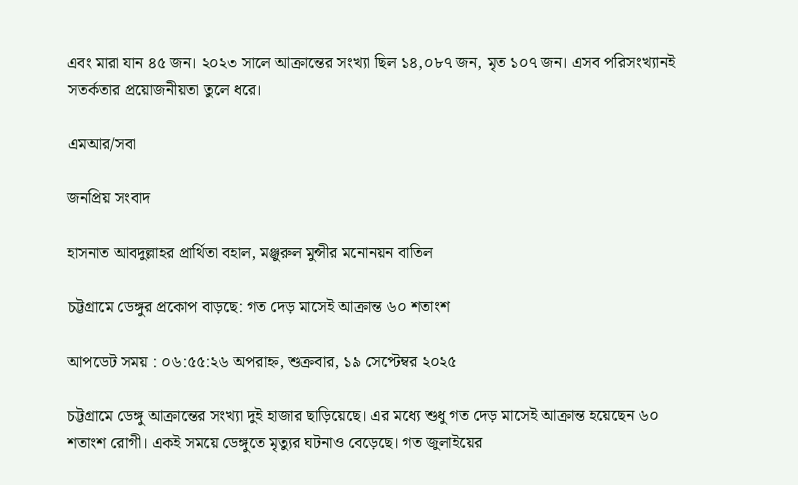এবং মারা যান ৪৫ জন। ২০২৩ সালে আক্রান্তের সংখ্যা ছিল ১৪,০৮৭ জন, মৃত ১০৭ জন। এসব পরিসংখ্যানই সতর্কতার প্রয়োজনীয়তা তুলে ধরে।

এমআর/সবা

জনপ্রিয় সংবাদ

হাসনাত আবদুল্লাহর প্রার্থিতা বহাল, মঞ্জুরুল মুন্সীর মনোনয়ন বাতিল

চট্টগ্রামে ডেঙ্গুর প্রকোপ বাড়ছে: গত দেড় মাসেই আক্রান্ত ৬০ শতাংশ

আপডেট সময় : ০৬:৫৫:২৬ অপরাহ্ন, শুক্রবার, ১৯ সেপ্টেম্বর ২০২৫

চট্টগ্রামে ডেঙ্গু আক্রান্তের সংখ্যা দুই হাজার ছাড়িয়েছে। এর মধ্যে শুধু গত দেড় মাসেই আক্রান্ত হয়েছেন ৬০ শতাংশ রোগী। একই সময়ে ডেঙ্গুতে মৃত্যুর ঘটনাও বেড়েছে। গত জুলাইয়ের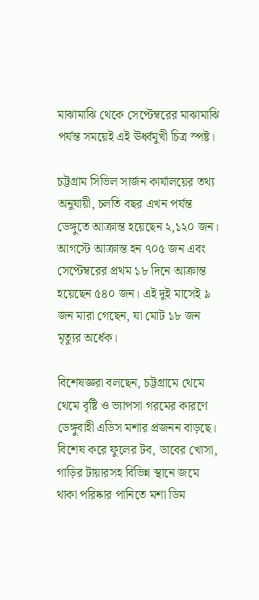মাঝামাঝি থেকে সেপ্টেম্বরের মাঝামাঝি পর্যন্ত সময়েই এই ঊর্ধ্বমুখী চিত্র স্পষ্ট।

চট্টগ্রাম সিভিল সার্জন কার্যালয়ের তথ্য অনুযায়ী, চলতি বছর এখন পর্যন্ত ডেঙ্গুতে আক্রান্ত হয়েছেন ২,১২০ জন। আগস্টে আক্রান্ত হন ৭০৫ জন এবং সেপ্টেম্বরের প্রথম ১৮ দিনে আক্রান্ত হয়েছেন ৫৪০ জন। এই দুই মাসেই ৯ জন মারা গেছেন, যা মোট ১৮ জন মৃত্যুর অর্ধেক।

বিশেষজ্ঞরা বলছেন, চট্টগ্রামে থেমে থেমে বৃষ্টি ও ভ্যাপসা গরমের কারণে ডেঙ্গুবাহী এডিস মশার প্রজনন বাড়ছে। বিশেষ করে ফুলের টব, ডাবের খোসা, গাড়ির টায়ারসহ বিভিন্ন স্থানে জমে থাকা পরিষ্কার পানিতে মশা ডিম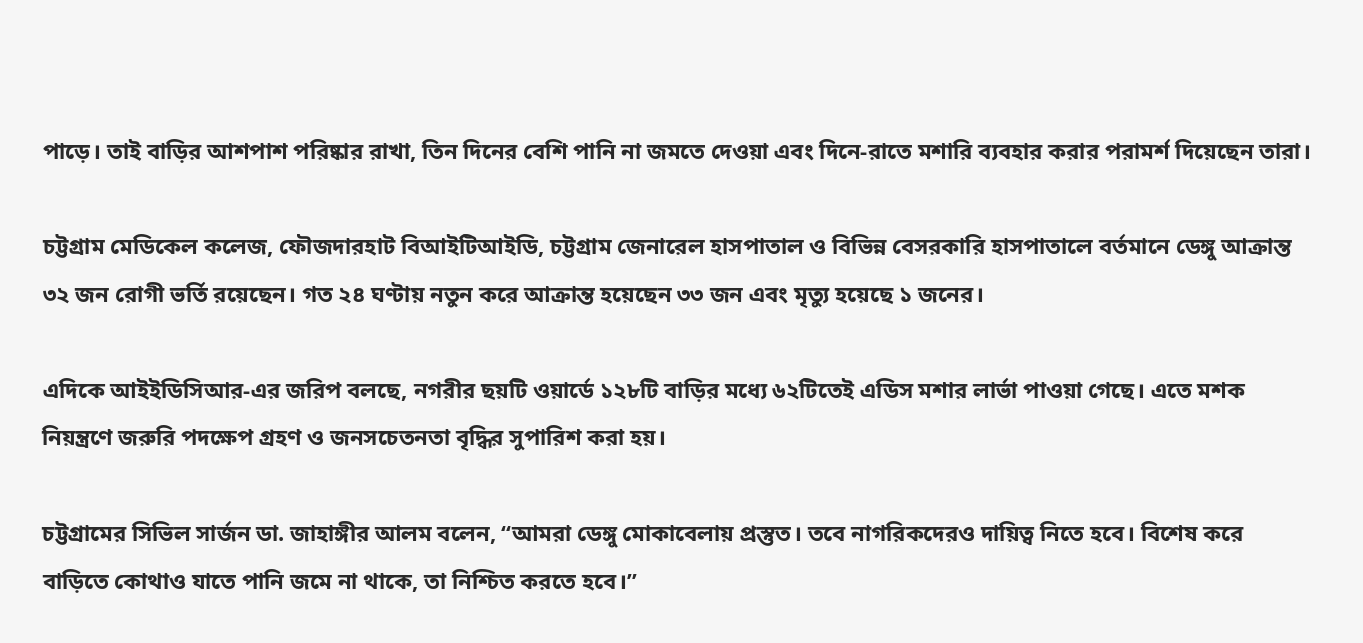পাড়ে। তাই বাড়ির আশপাশ পরিষ্কার রাখা, তিন দিনের বেশি পানি না জমতে দেওয়া এবং দিনে-রাতে মশারি ব্যবহার করার পরামর্শ দিয়েছেন তারা।

চট্টগ্রাম মেডিকেল কলেজ, ফৌজদারহাট বিআইটিআইডি, চট্টগ্রাম জেনারেল হাসপাতাল ও বিভিন্ন বেসরকারি হাসপাতালে বর্তমানে ডেঙ্গু আক্রান্ত ৩২ জন রোগী ভর্তি রয়েছেন। গত ২৪ ঘণ্টায় নতুন করে আক্রান্ত হয়েছেন ৩৩ জন এবং মৃত্যু হয়েছে ১ জনের।

এদিকে আইইডিসিআর-এর জরিপ বলছে, নগরীর ছয়টি ওয়ার্ডে ১২৮টি বাড়ির মধ্যে ৬২টিতেই এডিস মশার লার্ভা পাওয়া গেছে। এতে মশক নিয়ন্ত্রণে জরুরি পদক্ষেপ গ্রহণ ও জনসচেতনতা বৃদ্ধির সুপারিশ করা হয়।

চট্টগ্রামের সিভিল সার্জন ডা. জাহাঙ্গীর আলম বলেন, “আমরা ডেঙ্গু মোকাবেলায় প্রস্তুত। তবে নাগরিকদেরও দায়িত্ব নিতে হবে। বিশেষ করে বাড়িতে কোথাও যাতে পানি জমে না থাকে, তা নিশ্চিত করতে হবে।”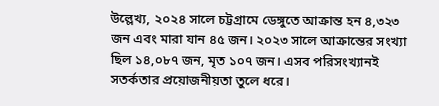উল্লেখ্য, ২০২৪ সালে চট্টগ্রামে ডেঙ্গুতে আক্রান্ত হন ৪,৩২৩ জন এবং মারা যান ৪৫ জন। ২০২৩ সালে আক্রান্তের সংখ্যা ছিল ১৪,০৮৭ জন, মৃত ১০৭ জন। এসব পরিসংখ্যানই সতর্কতার প্রয়োজনীয়তা তুলে ধরে।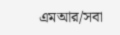এমআর/সবা